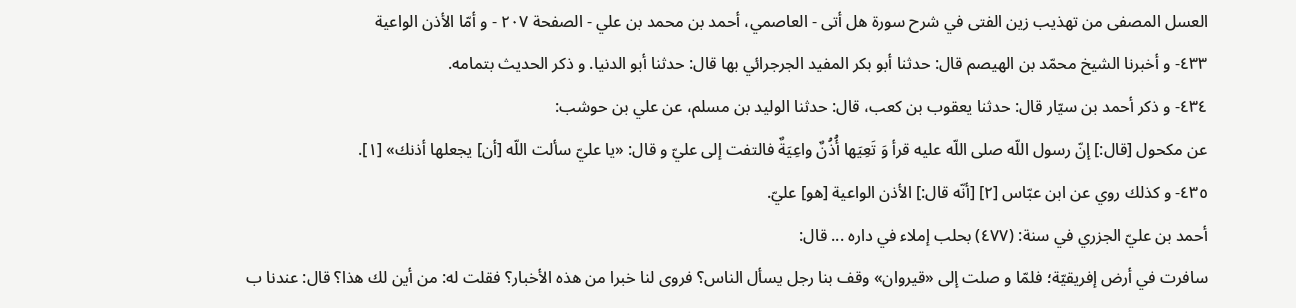العسل المصفى من تهذيب زين الفتى في شرح سورة هل أتى - العاصمي، أحمد بن محمد بن علي - الصفحة ٢٠٧ - و أمّا الأذن الواعية
٤٣٣- و أخبرنا الشيخ محمّد بن الهيصم قال: حدثنا أبو بكر المفيد الجرجرائي بها قال: حدثنا أبو الدنيا. و ذكر الحديث بتمامه.
٤٣٤- و ذكر أحمد بن سيّار قال: حدثنا يعقوب بن كعب، قال: حدثنا الوليد بن مسلم، عن علي بن حوشب:
عن مكحول [قال:] إنّ رسول اللّه صلى اللّه عليه قرأ وَ تَعِيَها أُذُنٌ واعِيَةٌ فالتفت إلى عليّ و قال: «يا عليّ سألت اللّه [أن] يجعلها أذنك» [١].
٤٣٥- و كذلك روي عن ابن عبّاس [٢] [أنّه قال:] الأذن الواعية [هو] عليّ.
أحمد بن عليّ الجزري في سنة: (٤٧٧) بحلب إملاء في داره ... قال:
سافرت في أرض إفريقيّة؛ فلمّا و صلت إلى «قيروان» وقف بنا رجل يسأل الناس؟ فروى لنا خبرا من هذه الأخبار؟ فقلت له: من أين لك هذا؟ قال: عندنا ب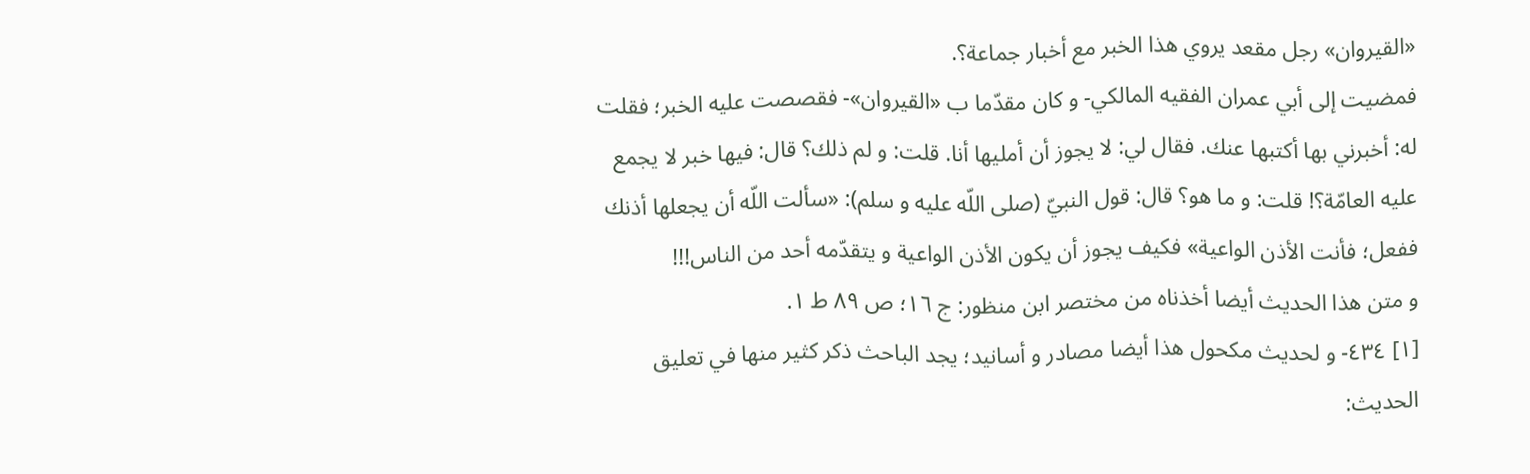«القيروان» رجل مقعد يروي هذا الخبر مع أخبار جماعة؟.
فمضيت إلى أبي عمران الفقيه المالكي- و كان مقدّما ب «القيروان»- فقصصت عليه الخبر؛ فقلت له: أخبرني بها أكتبها عنك. فقال لي: لا يجوز أن أمليها أنا. قلت: و لم ذلك؟ قال: فيها خبر لا يجمع عليه العامّة؟! قلت: و ما هو؟ قال: قول النبيّ (صلى اللّه عليه و سلم): «سألت اللّه أن يجعلها أذنك ففعل؛ فأنت الأذن الواعية» فكيف يجوز أن يكون الأذن الواعية و يتقدّمه أحد من الناس!!!
و متن هذا الحديث أيضا أخذناه من مختصر ابن منظور: ج ١٦؛ ص ٨٩ ط ١.
[١] ٤٣٤- و لحديث مكحول هذا أيضا مصادر و أسانيد؛ يجد الباحث ذكر كثير منها في تعليق الحديث: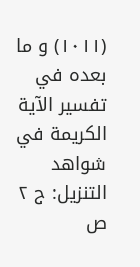(١٠١١) و ما بعده في تفسير الآية الكريمة في شواهد التنزيل: ج ٢ ص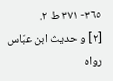٣٦٥- ٣٧١ ط ٢.
[٢] و حديث ابن عبّاس رواه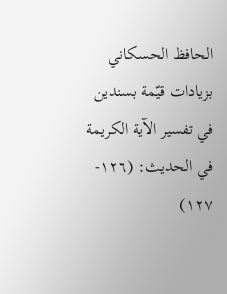الحافظ الحسكاني بزيادات قيّمة بسندين في تفسير الآية الكريمة في الحديث: (١٢٦- ١٢٧)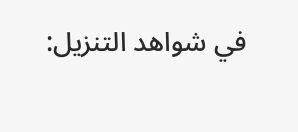في شواهد التنزيل: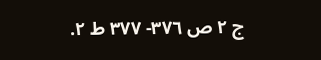ج ٢ ص ٣٧٦- ٣٧٧ ط ٢.